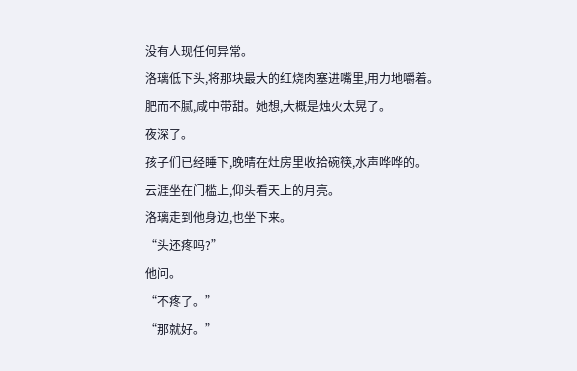没有人现任何异常。
洛璃低下头,将那块最大的红烧肉塞进嘴里,用力地嚼着。
肥而不腻,咸中带甜。她想,大概是烛火太晃了。
夜深了。
孩子们已经睡下,晚晴在灶房里收拾碗筷,水声哗哗的。
云涯坐在门槛上,仰头看天上的月亮。
洛璃走到他身边,也坐下来。
“头还疼吗?”
他问。
“不疼了。”
“那就好。”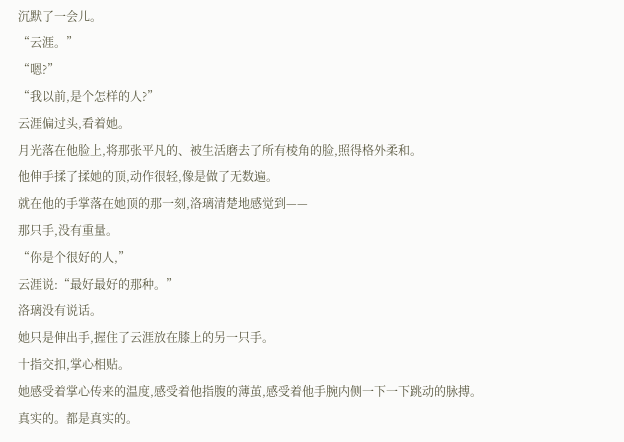沉默了一会儿。
“云涯。”
“嗯?”
“我以前,是个怎样的人?”
云涯偏过头,看着她。
月光落在他脸上,将那张平凡的、被生活磨去了所有棱角的脸,照得格外柔和。
他伸手揉了揉她的顶,动作很轻,像是做了无数遍。
就在他的手掌落在她顶的那一刻,洛璃清楚地感觉到——
那只手,没有重量。
“你是个很好的人,”
云涯说:“最好最好的那种。”
洛璃没有说话。
她只是伸出手,握住了云涯放在膝上的另一只手。
十指交扣,掌心相贴。
她感受着掌心传来的温度,感受着他指腹的薄茧,感受着他手腕内侧一下一下跳动的脉搏。
真实的。都是真实的。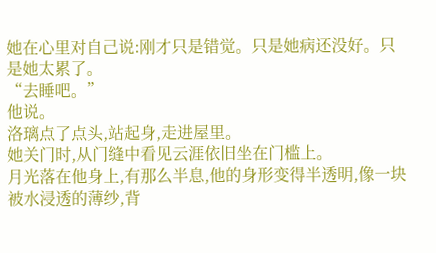她在心里对自己说:刚才只是错觉。只是她病还没好。只是她太累了。
“去睡吧。”
他说。
洛璃点了点头,站起身,走进屋里。
她关门时,从门缝中看见云涯依旧坐在门槛上。
月光落在他身上,有那么半息,他的身形变得半透明,像一块被水浸透的薄纱,背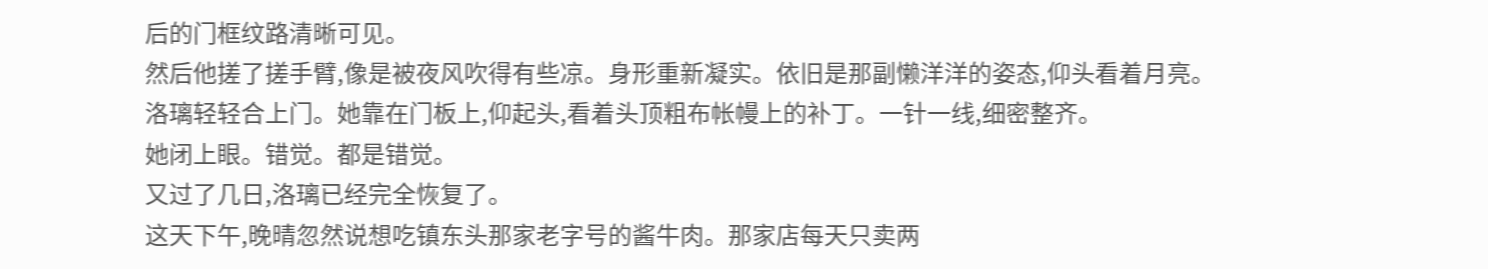后的门框纹路清晰可见。
然后他搓了搓手臂,像是被夜风吹得有些凉。身形重新凝实。依旧是那副懒洋洋的姿态,仰头看着月亮。
洛璃轻轻合上门。她靠在门板上,仰起头,看着头顶粗布帐幔上的补丁。一针一线,细密整齐。
她闭上眼。错觉。都是错觉。
又过了几日,洛璃已经完全恢复了。
这天下午,晚晴忽然说想吃镇东头那家老字号的酱牛肉。那家店每天只卖两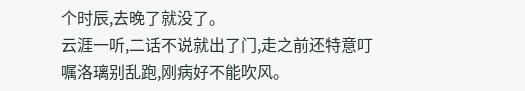个时辰,去晚了就没了。
云涯一听,二话不说就出了门,走之前还特意叮嘱洛璃别乱跑,刚病好不能吹风。